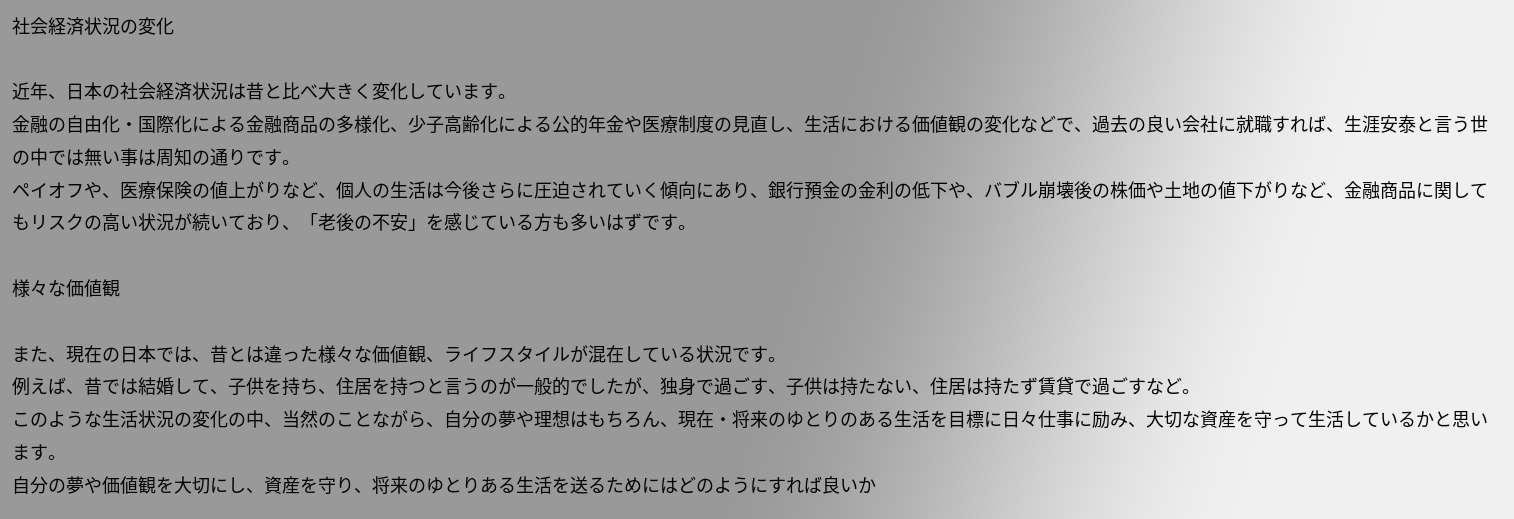社会経済状況の変化

近年、日本の社会経済状況は昔と比べ大きく変化しています。
金融の自由化・国際化による金融商品の多様化、少子高齢化による公的年金や医療制度の見直し、生活における価値観の変化などで、過去の良い会社に就職すれば、生涯安泰と言う世の中では無い事は周知の通りです。
ペイオフや、医療保険の値上がりなど、個人の生活は今後さらに圧迫されていく傾向にあり、銀行預金の金利の低下や、バブル崩壊後の株価や土地の値下がりなど、金融商品に関してもリスクの高い状況が続いており、「老後の不安」を感じている方も多いはずです。

様々な価値観

また、現在の日本では、昔とは違った様々な価値観、ライフスタイルが混在している状況です。
例えば、昔では結婚して、子供を持ち、住居を持つと言うのが一般的でしたが、独身で過ごす、子供は持たない、住居は持たず賃貸で過ごすなど。
このような生活状況の変化の中、当然のことながら、自分の夢や理想はもちろん、現在・将来のゆとりのある生活を目標に日々仕事に励み、大切な資産を守って生活しているかと思います。
自分の夢や価値観を大切にし、資産を守り、将来のゆとりある生活を送るためにはどのようにすれば良いか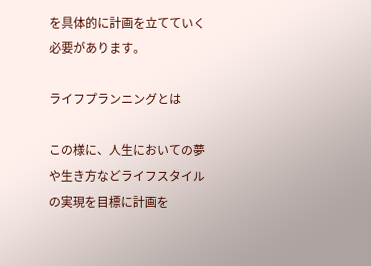を具体的に計画を立てていく必要があります。

ライフプランニングとは

この様に、人生においての夢や生き方などライフスタイルの実現を目標に計画を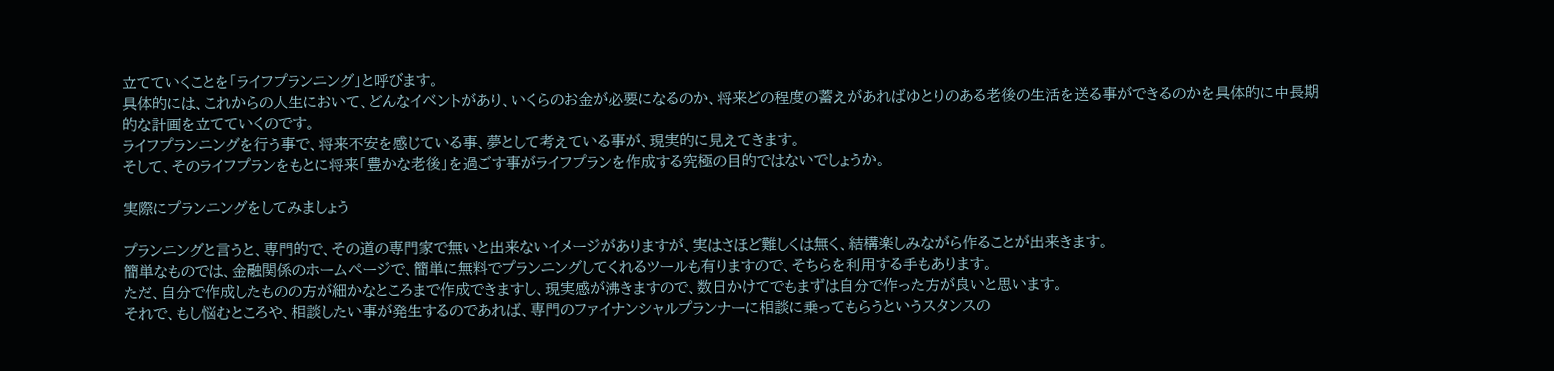立てていくことを「ライフプランニング」と呼びます。
具体的には、これからの人生において、どんなイベントがあり、いくらのお金が必要になるのか、将来どの程度の蓄えがあればゆとりのある老後の生活を送る事ができるのかを具体的に中長期的な計画を立てていくのです。
ライフプランニングを行う事で、将来不安を感じている事、夢として考えている事が、現実的に見えてきます。
そして、そのライフプランをもとに将来「豊かな老後」を過ごす事がライフプランを作成する究極の目的ではないでしょうか。

実際にプランニングをしてみましょう

プランニングと言うと、専門的で、その道の専門家で無いと出来ないイメージがありますが、実はさほど難しくは無く、結構楽しみながら作ることが出来きます。
簡単なものでは、金融関係のホームページで、簡単に無料でプランニングしてくれるツールも有りますので、そちらを利用する手もあります。
ただ、自分で作成したものの方が細かなところまで作成できますし、現実感が沸きますので、数日かけてでもまずは自分で作った方が良いと思います。
それで、もし悩むところや、相談したい事が発生するのであれば、専門のファイナンシャルプランナーに相談に乗ってもらうというスタンスの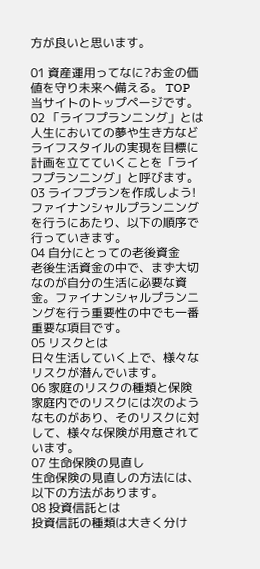方が良いと思います。

01 資産運用ってなに?お金の価値を守り未来へ備える。 TOP
当サイトのトップページです。
02 「ライフプランニング」とは
人生においての夢や生き方などライフスタイルの実現を目標に計画を立てていくことを「ライフプランニング」と呼びます。
03 ライフプランを作成しよう!
ファイナンシャルプランニングを行うにあたり、以下の順序で行っていきます。
04 自分にとっての老後資金
老後生活資金の中で、まず大切なのが自分の生活に必要な資金。ファイナンシャルプランニングを行う重要性の中でも一番重要な項目です。
05 リスクとは
日々生活していく上で、様々なリスクが潜んでいます。
06 家庭のリスクの種類と保険
家庭内でのリスクには次のようなものがあり、そのリスクに対して、様々な保険が用意されています。
07 生命保険の見直し
生命保険の見直しの方法には、以下の方法があります。
08 投資信託とは
投資信託の種類は大きく分け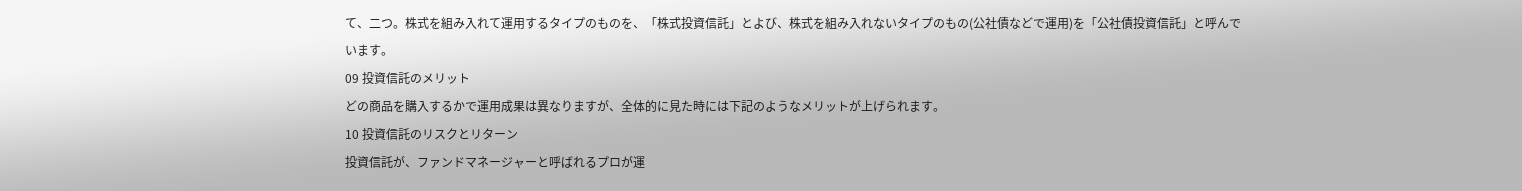て、二つ。株式を組み入れて運用するタイプのものを、「株式投資信託」とよび、株式を組み入れないタイプのもの(公社債などで運用)を「公社債投資信託」と呼んでいます。
09 投資信託のメリット
どの商品を購入するかで運用成果は異なりますが、全体的に見た時には下記のようなメリットが上げられます。
10 投資信託のリスクとリターン
投資信託が、ファンドマネージャーと呼ばれるプロが運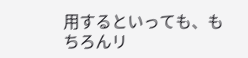用するといっても、もちろんリ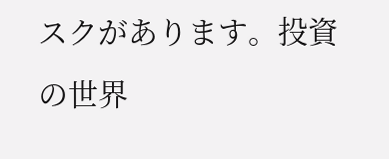スクがあります。投資の世界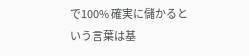で100% 確実に儲かるという言葉は基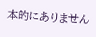本的にありません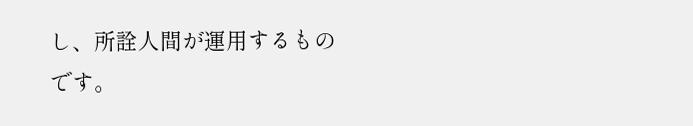し、所詮人間が運用するものです。